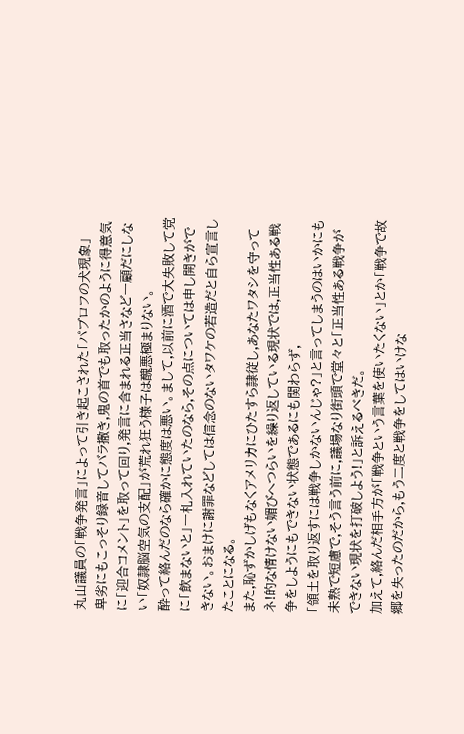丸山議員の「戦争発言」によって引き起こされた「パブロフの犬現象」
卑劣にもこっそり録音してバラ撒き,鬼の首でも取ったかのように得意気に「迎合コメント」を取って回り,発言に含まれる正当さなど一顧だにしない「奴隷脳空気の支配」が荒れ狂う様子は醜悪極まりない。
酔って絡んだのなら確かに態度は悪い。まして,以前に酒で大失敗して党に「飲まないと」一札入れていたのなら,その点については申し開きができない。おまけに謝罪などしては信念のないタワケの若造だと自ら宣言したことになる。
また,恥ずかしげもなくアメリカにひたすら隷従し,あなたワタシを守ってネ!的な情けない媚びへつらいを繰り返している現状では,正当性ある戦争をしようにもできない状態であるにも関わらず,
「領土を取り返すには戦争しかないんじゃ?」と言ってしまうのはいかにも未熟で短慮で,そう言う前に,議場なり街頭で堂々と「正当性ある戦争ができない現状を打破しよう!」と訴えるべきだ。
加えて,絡んだ相手方が「戦争という言葉を使いたくない」とか「戦争で故郷を失ったのだから,もう二度と戦争をしてはいけな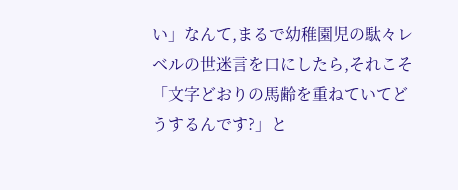い」なんて,まるで幼稚園児の駄々レベルの世迷言を口にしたら,それこそ「文字どおりの馬齢を重ねていてどうするんです?」と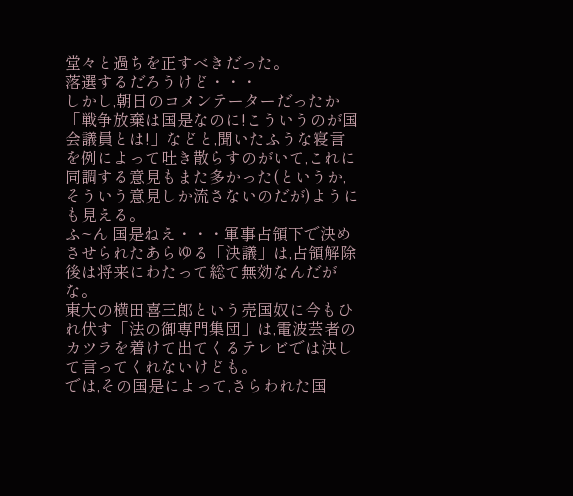堂々と過ちを正すべきだった。
落選するだろうけど・・・
しかし,朝日のコメンテーターだったか「戦争放棄は国是なのに!こういうのが国会議員とは!」などと,聞いたふうな寝言を例によって吐き散らすのがいて,これに同調する意見もまた多かった(というか,そういう意見しか流さないのだが)ようにも見える。
ふ~ん 国是ねえ・・・軍事占領下で決めさせられたあらゆる「決議」は,占領解除後は将来にわたって総て無効なんだがな。
東大の横田喜三郎という売国奴に今もひれ伏す「法の御専門集団」は,電波芸者のカツラを着けて出てくるテレビでは決して言ってくれないけども。
では,その国是によって,さらわれた国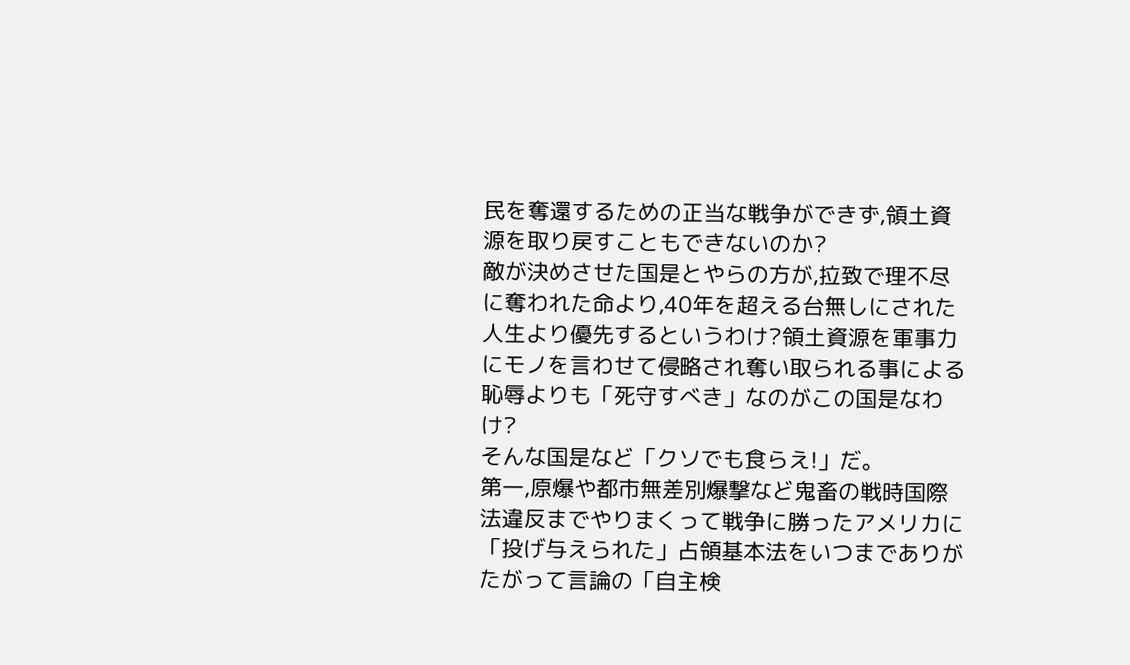民を奪還するための正当な戦争ができず,領土資源を取り戻すこともできないのか?
敵が決めさせた国是とやらの方が,拉致で理不尽に奪われた命より,40年を超える台無しにされた人生より優先するというわけ?領土資源を軍事力にモノを言わせて侵略され奪い取られる事による恥辱よりも「死守すべき」なのがこの国是なわけ?
そんな国是など「クソでも食らえ!」だ。
第一,原爆や都市無差別爆撃など鬼畜の戦時国際法違反までやりまくって戦争に勝ったアメリカに「投げ与えられた」占領基本法をいつまでありがたがって言論の「自主検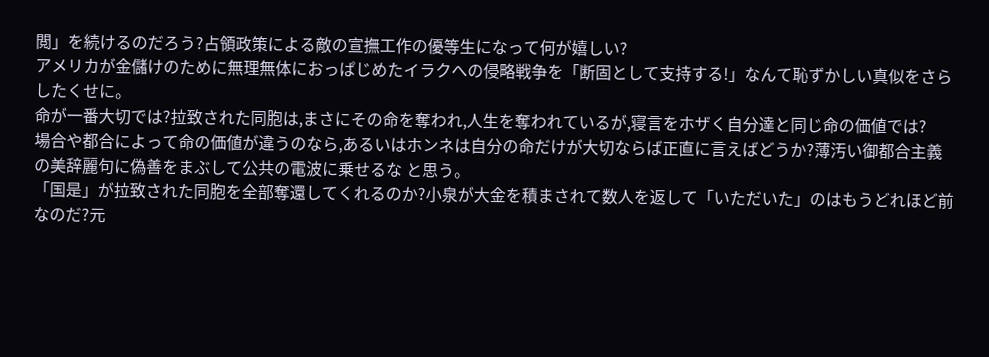閲」を続けるのだろう?占領政策による敵の宣撫工作の優等生になって何が嬉しい?
アメリカが金儲けのために無理無体におっぱじめたイラクへの侵略戦争を「断固として支持する!」なんて恥ずかしい真似をさらしたくせに。
命が一番大切では?拉致された同胞は,まさにその命を奪われ,人生を奪われているが,寝言をホザく自分達と同じ命の価値では?
場合や都合によって命の価値が違うのなら,あるいはホンネは自分の命だけが大切ならば正直に言えばどうか?薄汚い御都合主義の美辞麗句に偽善をまぶして公共の電波に乗せるな と思う。
「国是」が拉致された同胞を全部奪還してくれるのか?小泉が大金を積まされて数人を返して「いただいた」のはもうどれほど前なのだ?元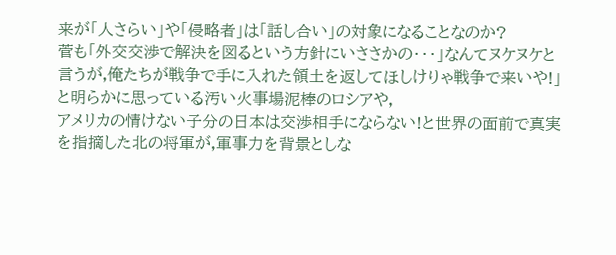来が「人さらい」や「侵略者」は「話し合い」の対象になることなのか?
菅も「外交交渉で解決を図るという方針にいささかの・・・」なんてヌケヌケと言うが,俺たちが戦争で手に入れた領土を返してほしけりゃ戦争で来いや!」と明らかに思っている汚い火事場泥棒のロシアや,
アメリカの情けない子分の日本は交渉相手にならない!と世界の面前で真実を指摘した北の将軍が,軍事力を背景としな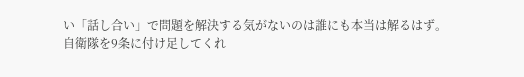い「話し合い」で問題を解決する気がないのは誰にも本当は解るはず。
自衛隊を9条に付け足してくれ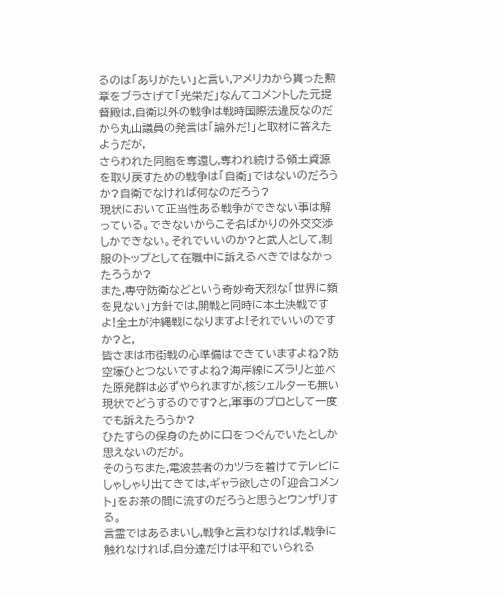るのは「ありがたい」と言い,アメリカから貰った勲章をブラさげて「光栄だ」なんてコメントした元提督殿は,自衛以外の戦争は戦時国際法違反なのだから丸山議員の発言は「論外だ!」と取材に答えたようだが,
さらわれた同胞を奪還し,奪われ続ける領土資源を取り戻すための戦争は「自衛」ではないのだろうか?自衛でなければ何なのだろう?
現状において正当性ある戦争ができない事は解っている。できないからこそ名ばかりの外交交渉しかできない。それでいいのか?と武人として,制服のトップとして在職中に訴えるべきではなかったろうか?
また,専守防衛などという奇妙奇天烈な「世界に類を見ない」方針では,開戦と同時に本土決戦ですよ!全土が沖縄戦になりますよ!それでいいのですか?と,
皆さまは市街戦の心準備はできていますよね?防空壕ひとつないですよね?海岸線にズラリと並べた原発群は必ずやられますが,核シェルターも無い現状でどうするのです?と,軍事のプロとして一度でも訴えたろうか?
ひたすらの保身のために口をつぐんでいたとしか思えないのだが。
そのうちまた,電波芸者のカツラを着けてテレビにしゃしゃり出てきては,ギャラ欲しさの「迎合コメント」をお茶の間に流すのだろうと思うとウンザリする。
言霊ではあるまいし,戦争と言わなければ,戦争に触れなければ,自分達だけは平和でいられる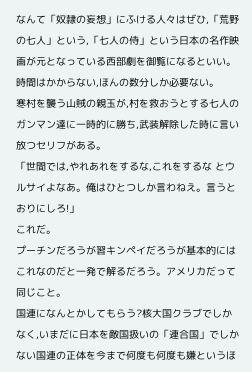なんて「奴隷の妄想」にふける人々はぜひ,「荒野の七人」という,「七人の侍」という日本の名作映画が元となっている西部劇を御覧になるといい。
時間はかからない,ほんの数分しか必要ない。
寒村を襲う山賊の親玉が,村を救おうとする七人のガンマン達に一時的に勝ち,武装解除した時に言い放つセリフがある。
「世間では,やれあれをするな,これをするな とウルサイよなあ。俺はひとつしか言わねえ。言うとおりにしろ!」
これだ。
プーチンだろうが習キンペイだろうが基本的にはこれなのだと一発で解るだろう。アメリカだって同じこと。
国連になんとかしてもらう?核大国クラブでしかなく,いまだに日本を敵国扱いの「連合国」でしかない国連の正体を今まで何度も何度も嫌というほ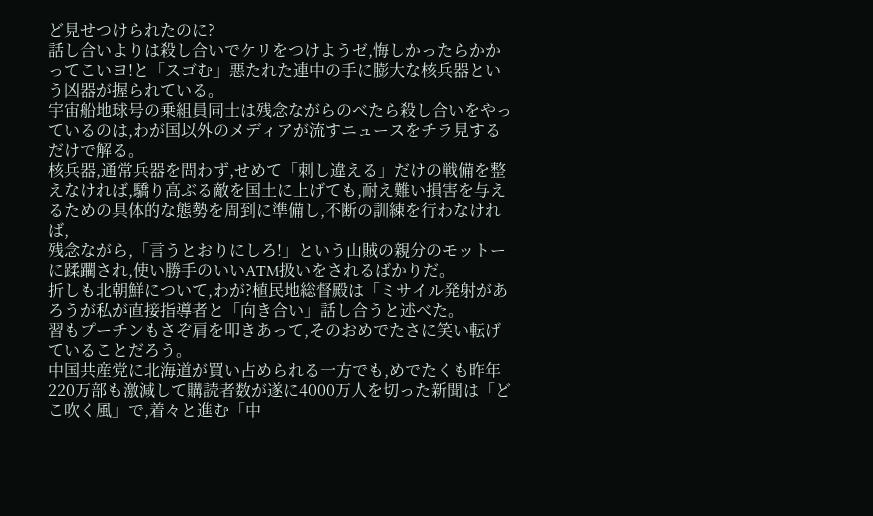ど見せつけられたのに?
話し合いよりは殺し合いでケリをつけようゼ,悔しかったらかかってこいヨ!と「スゴむ」悪たれた連中の手に膨大な核兵器という凶器が握られている。
宇宙船地球号の乗組員同士は残念ながらのべたら殺し合いをやっているのは,わが国以外のメディアが流すニュースをチラ見するだけで解る。
核兵器,通常兵器を問わず,せめて「刺し違える」だけの戦備を整えなければ,驕り高ぶる敵を国土に上げても,耐え難い損害を与えるための具体的な態勢を周到に準備し,不断の訓練を行わなければ,
残念ながら,「言うとおりにしろ!」という山賊の親分のモットーに蹂躙され,使い勝手のいいATM扱いをされるばかりだ。
折しも北朝鮮について,わが?植民地総督殿は「ミサイル発射があろうが私が直接指導者と「向き合い」話し合うと述べた。
習もプーチンもさぞ肩を叩きあって,そのおめでたさに笑い転げていることだろう。
中国共産党に北海道が買い占められる一方でも,めでたくも昨年220万部も激減して購読者数が遂に4000万人を切った新聞は「どこ吹く風」で,着々と進む「中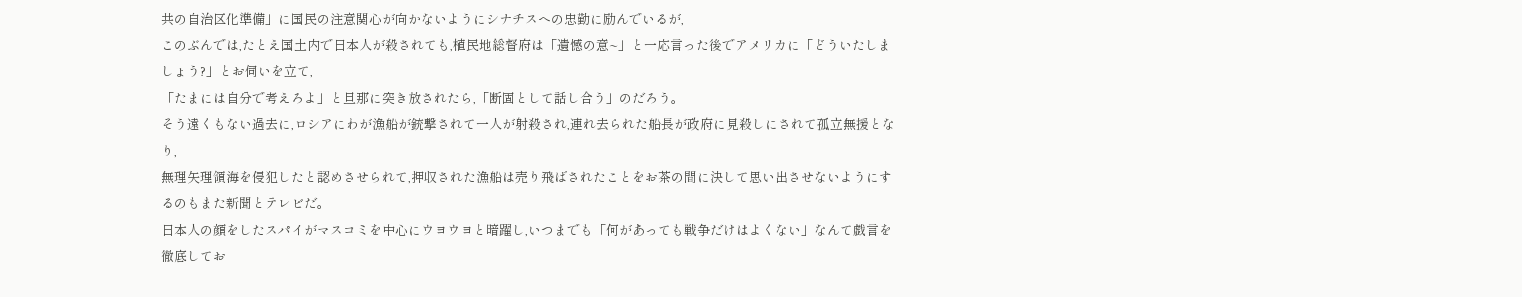共の自治区化準備」に国民の注意関心が向かないようにシナチスへの忠勤に励んでいるが,
このぶんでは,たとえ国土内で日本人が殺されても,植民地総督府は「遺憾の意~」と一応言った後でアメリカに「どういたしましょう?」とお伺いを立て,
「たまには自分で考えろよ」と旦那に突き放されたら,「断固として話し合う」のだろう。
そう遠くもない過去に,ロシアにわが漁船が銃撃されて一人が射殺され,連れ去られた船長が政府に見殺しにされて孤立無援となり,
無理矢理領海を侵犯したと認めさせられて,押収された漁船は売り飛ばされたことをお茶の間に決して思い出させないようにするのもまた新聞とテレビだ。
日本人の顔をしたスパイがマスコミを中心にウヨウヨと暗躍し,いつまでも「何があっても戦争だけはよくない」なんて戯言を徹底してお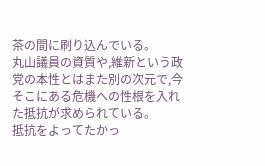茶の間に刷り込んでいる。
丸山議員の資質や,維新という政党の本性とはまた別の次元で,今そこにある危機への性根を入れた抵抗が求められている。
抵抗をよってたかっ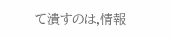て潰すのは,情報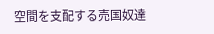空間を支配する売国奴達